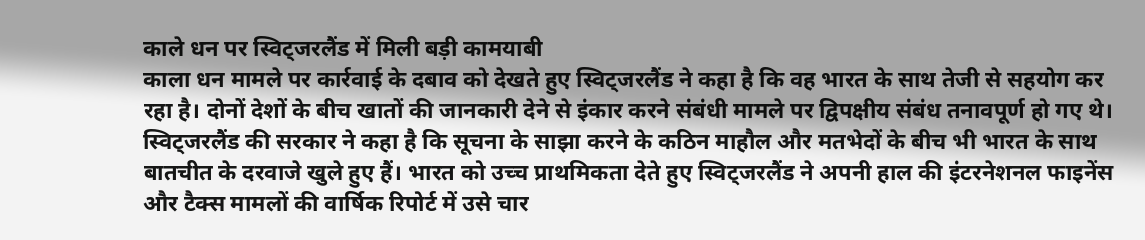काले धन पर स्विट्जरलैंड में मिली बड़ी कामयाबी
काला धन मामले पर कार्रवाई के दबाव को देखते हुए स्विट्जरलैंड ने कहा है कि वह भारत के साथ तेजी से सहयोग कर रहा है। दोनों देशों के बीच खातों की जानकारी देने से इंकार करने संबंधी मामले पर द्विपक्षीय संबंध तनावपूर्ण हो गए थे।
स्विट्जरलैंड की सरकार ने कहा है कि सूचना के साझा करने के कठिन माहौल और मतभेदों के बीच भी भारत के साथ बातचीत के दरवाजे खुले हुए हैं। भारत को उच्च प्राथमिकता देते हुए स्विट्जरलैंड ने अपनी हाल की इंटरनेशनल फाइनेंस और टैक्स मामलों की वार्षिक रिपोर्ट में उसे चार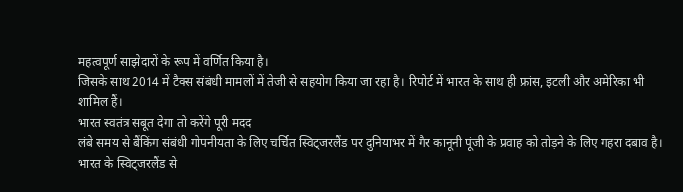महत्वपूर्ण साझेदारों के रूप में वर्णित किया है।
जिसके साथ 2014 में टैक्स संबंधी मामलों में तेजी से सहयोग किया जा रहा है। रिपोर्ट में भारत के साथ ही फ्रांस, इटली और अमेरिका भी शामिल हैं।
भारत स्वतंत्र सबूत देगा तो करेंगे पूरी मदद
लंबे समय से बैंकिंग संबंधी गोपनीयता के लिए चर्चित स्विट्जरलैंड पर दुनियाभर में गैर कानूनी पूंजी के प्रवाह को तोड़ने के लिए गहरा दबाव है।
भारत के स्विट्जरलैंड से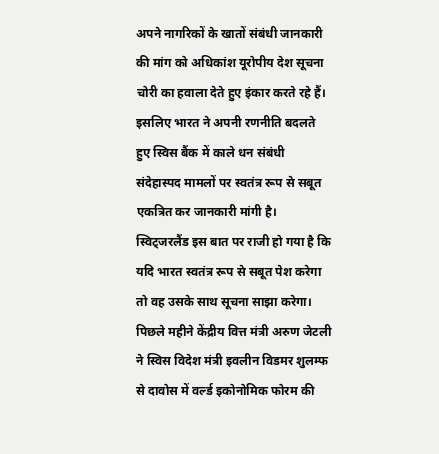अपने नागरिकों के खातों संबंधी जानकारी की मांग को अधिकांश यूरोपीय देश सूचना चोरी का हवाला देते हुए इंकार करते रहे हैं। इसलिए भारत ने अपनी रणनीति बदलते हुए स्विस बैंक में काले धन संबंधी संदेहास्पद मामलों पर स्वतंत्र रूप से सबूत एकत्रित कर जानकारी मांगी है।
स्विट्जरलैंड इस बात पर राजी हो गया है कि यदि भारत स्वतंत्र रूप से सबूत पेश करेगा तो वह उसके साथ सूचना साझा करेगा। पिछले महीने केंद्रीय वित्त मंत्री अरुण जेटली ने स्विस विदेश मंत्री इवलीन विडमर शुलम्फ से दावोस में वर्ल्ड इकोनोमिक फोरम की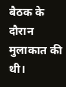बैठक के दौरान मुलाकात की थी।